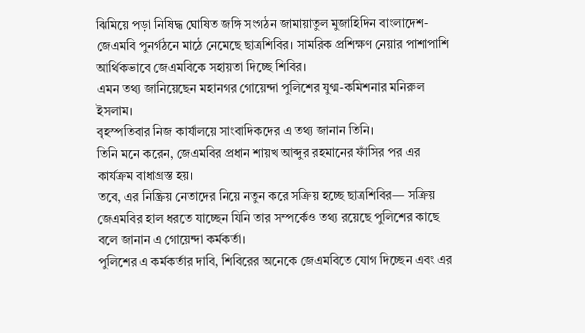ঝিমিয়ে পড়া নিষিদ্ধ ঘোষিত জঙ্গি সংগঠন জামায়াতুল মুজাহিদিন বাংলাদেশ-জেএমবি পুনর্গঠনে মাঠে নেমেছে ছাত্রশিবির। সামরিক প্রশিক্ষণ নেয়ার পাশাপাশি আর্থিকভাবে জেএমবিকে সহায়তা দিচ্ছে শিবির।
এমন তথ্য জানিয়েছেন মহানগর গোয়েন্দা পুলিশের যুগ্ম-কমিশনার মনিরুল ইসলাম।
বৃহস্পতিবার নিজ কার্যালয়ে সাংবাদিকদের এ তথ্য জানান তিনি।
তিনি মনে করেন, জেএমবির প্রধান শায়খ আব্দুর রহমানের ফাঁসির পর এর কার্যক্রম বাধাগ্রস্ত হয়।
তবে, এর নিষ্ক্রিয় নেতাদের নিয়ে নতুন করে সক্রিয় হচ্ছে ছাত্রশিবির— সক্রিয় জেএমবির হাল ধরতে যাচ্ছেন যিনি তার সম্পর্কেও তথ্য রয়েছে পুলিশের কাছে বলে জানান এ গোয়েন্দা কর্মকর্তা।
পুলিশের এ কর্মকর্তার দাবি, শিবিরের অনেকে জেএমবিতে যোগ দিচ্ছেন এবং এর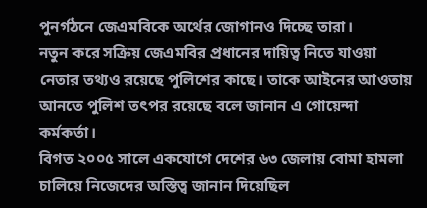পুনর্গঠনে জেএমবিকে অর্থের জোগানও দিচ্ছে তারা।
নতুন করে সক্রিয় জেএমবির প্রধানের দায়িত্ব নিতে যাওয়া নেতার তথ্যও রয়েছে পুলিশের কাছে। তাকে আইনের আওতায় আনতে পুলিশ তৎপর রয়েছে বলে জানান এ গোয়েন্দা কর্মকর্তা।
বিগত ২০০৫ সালে একযোগে দেশের ৬৩ জেলায় বোমা হামলা চালিয়ে নিজেদের অস্তিত্ব জানান দিয়েছিল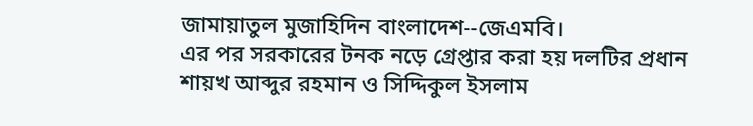জামায়াতুল মুজাহিদিন বাংলাদেশ--জেএমবি।
এর পর সরকারের টনক নড়ে গ্রেপ্তার করা হয় দলটির প্রধান শায়খ আব্দুর রহমান ও সিদ্দিকুল ইসলাম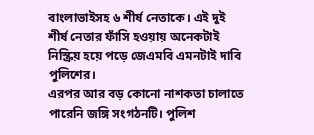বাংলাভাইসহ ৬ শীর্ষ নেতাকে। এই দুই শীর্ষ নেতার ফাঁসি হওয়ায় অনেকটাই নিস্ক্রিয় হয়ে পড়ে জেএমবি এমনটাই দাবি পুলিশের।
এরপর আর বড় কোনো নাশকতা চালাতে পারেনি জঙ্গি সংগঠনটি। পুলিশ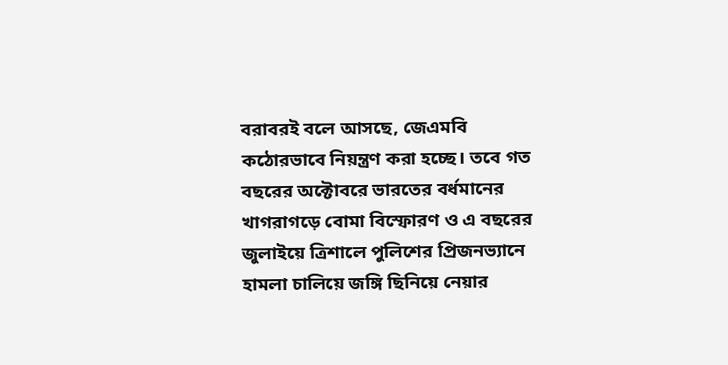বরাবরই বলে আসছে, জেএমবি কঠোরভাবে নিয়ন্ত্রণ করা হচ্ছে। তবে গত বছরের অক্টোবরে ভারতের বর্ধমানের খাগরাগড়ে বোমা বিস্ফোরণ ও এ বছরের জুলাইয়ে ত্রিশালে পুলিশের প্রিজনভ্যানে হামলা চালিয়ে জঙ্গি ছিনিয়ে নেয়ার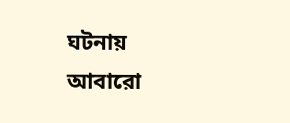ঘটনায় আবারো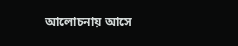আলোচনায় আসে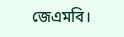জেএমবি।